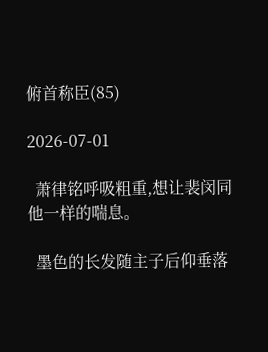俯首称臣(85)

2026-07-01

  萧律铭呼吸粗重,想让裴闵同他一样的喘息。

  墨色的长发随主子后仰垂落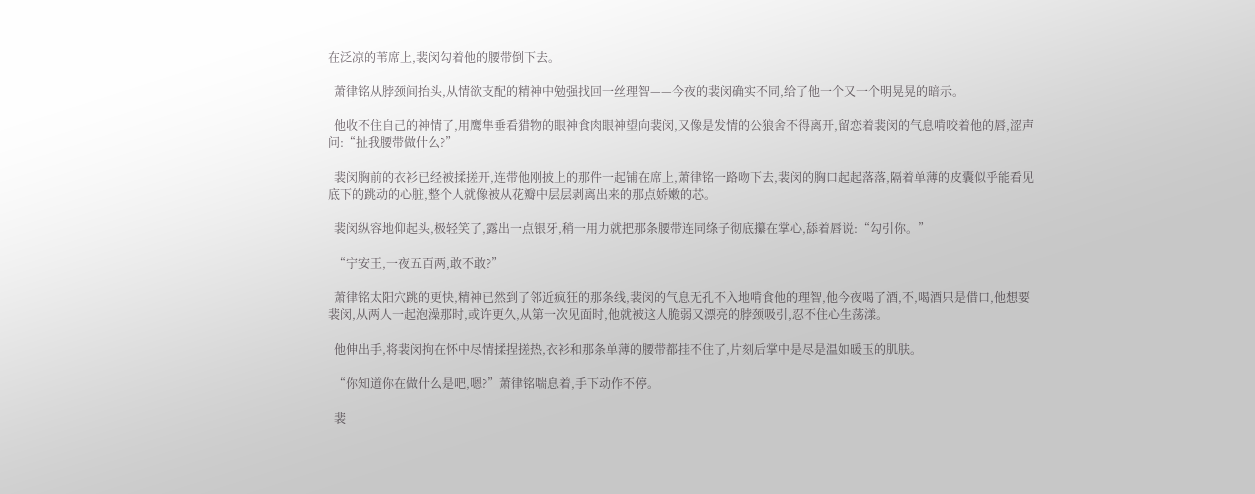在泛凉的苇席上,裴闵勾着他的腰带倒下去。

  萧律铭从脖颈间抬头,从情欲支配的精神中勉强找回一丝理智——今夜的裴闵确实不同,给了他一个又一个明晃晃的暗示。

  他收不住自己的神情了,用鹰隼垂看猎物的眼神食肉眼神望向裴闵,又像是发情的公狼舍不得离开,留恋着裴闵的气息啃咬着他的唇,涩声问:“扯我腰带做什么?”

  裴闵胸前的衣衫已经被揉搓开,连带他刚披上的那件一起铺在席上,萧律铭一路吻下去,裴闵的胸口起起落落,隔着单薄的皮囊似乎能看见底下的跳动的心脏,整个人就像被从花瓣中层层剥离出来的那点娇嫩的芯。

  裴闵纵容地仰起头,极轻笑了,露出一点银牙,稍一用力就把那条腰带连同绦子彻底攥在掌心,舔着唇说:“勾引你。”

  “宁安王,一夜五百两,敢不敢?”

  萧律铭太阳穴跳的更快,精神已然到了邻近疯狂的那条线,裴闵的气息无孔不入地啃食他的理智,他今夜喝了酒,不,喝酒只是借口,他想要裴闵,从两人一起泡澡那时,或许更久,从第一次见面时,他就被这人脆弱又漂亮的脖颈吸引,忍不住心生荡漾。

  他伸出手,将裴闵拘在怀中尽情揉捏搓热,衣衫和那条单薄的腰带都挂不住了,片刻后掌中是尽是温如暖玉的肌肤。

  “你知道你在做什么是吧,嗯?”萧律铭喘息着,手下动作不停。

  裴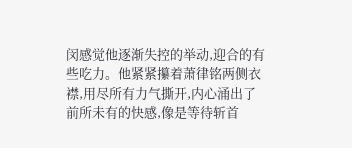闵感觉他逐渐失控的举动,迎合的有些吃力。他紧紧攥着萧律铭两侧衣襟,用尽所有力气撕开,内心涌出了前所未有的快感,像是等待斩首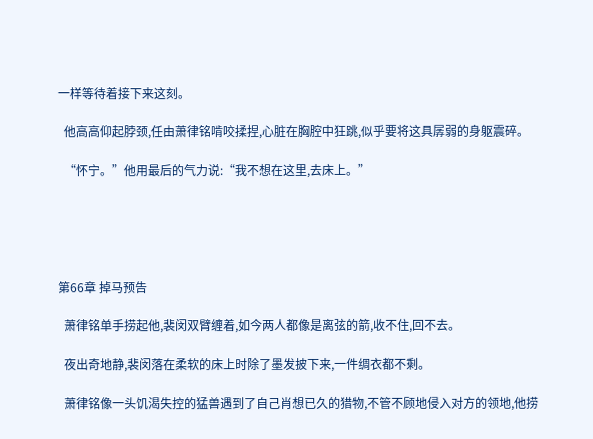一样等待着接下来这刻。

  他高高仰起脖颈,任由萧律铭啃咬揉捏,心脏在胸腔中狂跳,似乎要将这具孱弱的身躯震碎。

  “怀宁。”他用最后的气力说:“我不想在这里,去床上。”





第66章 掉马预告

  萧律铭单手捞起他,裴闵双臂缠着,如今两人都像是离弦的箭,收不住,回不去。

  夜出奇地静,裴闵落在柔软的床上时除了墨发披下来,一件绸衣都不剩。

  萧律铭像一头饥渴失控的猛兽遇到了自己肖想已久的猎物,不管不顾地侵入对方的领地,他捞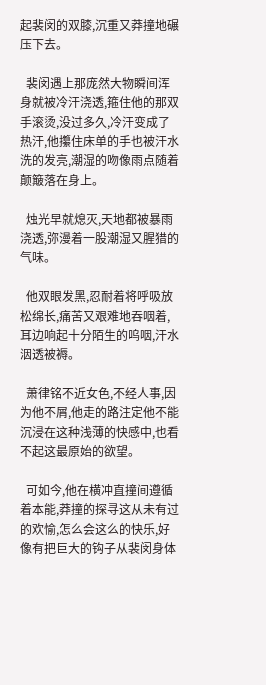起裴闵的双膝,沉重又莽撞地碾压下去。

  裴闵遇上那庞然大物瞬间浑身就被冷汗浇透,箍住他的那双手滚烫,没过多久,冷汗变成了热汗,他攥住床单的手也被汗水洗的发亮,潮湿的吻像雨点随着颠簸落在身上。

  烛光早就熄灭,天地都被暴雨浇透,弥漫着一股潮湿又腥猎的气味。

  他双眼发黑,忍耐着将呼吸放松绵长,痛苦又艰难地吞咽着,耳边响起十分陌生的呜咽,汗水洇透被褥。

  萧律铭不近女色,不经人事,因为他不屑,他走的路注定他不能沉浸在这种浅薄的快感中,也看不起这最原始的欲望。

  可如今,他在横冲直撞间遵循着本能,莽撞的探寻这从未有过的欢愉,怎么会这么的快乐,好像有把巨大的钩子从裴闵身体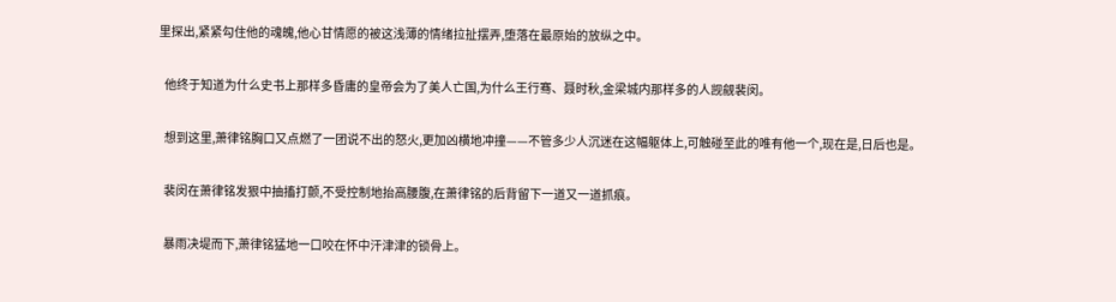里探出,紧紧勾住他的魂魄,他心甘情愿的被这浅薄的情绪拉扯摆弄,堕落在最原始的放纵之中。

  他终于知道为什么史书上那样多昏庸的皇帝会为了美人亡国,为什么王行骞、聂时秋,金梁城内那样多的人觊觎裴闵。

  想到这里,萧律铭胸口又点燃了一团说不出的怒火,更加凶横地冲撞——不管多少人沉迷在这幅躯体上,可触碰至此的唯有他一个,现在是,日后也是。

  裴闵在萧律铭发狠中抽搐打颤,不受控制地抬高腰腹,在萧律铭的后背留下一道又一道抓痕。

  暴雨决堤而下,萧律铭猛地一口咬在怀中汗津津的锁骨上。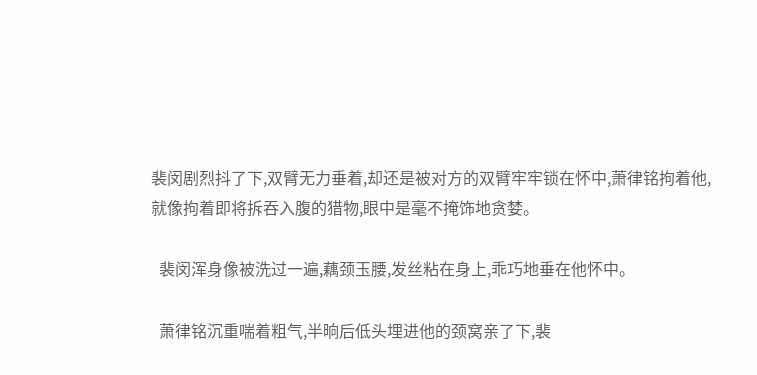裴闵剧烈抖了下,双臂无力垂着,却还是被对方的双臂牢牢锁在怀中,萧律铭拘着他,就像拘着即将拆吞入腹的猎物,眼中是毫不掩饰地贪婪。

  裴闵浑身像被洗过一遍,藕颈玉腰,发丝粘在身上,乖巧地垂在他怀中。

  萧律铭沉重喘着粗气,半晌后低头埋进他的颈窝亲了下,裴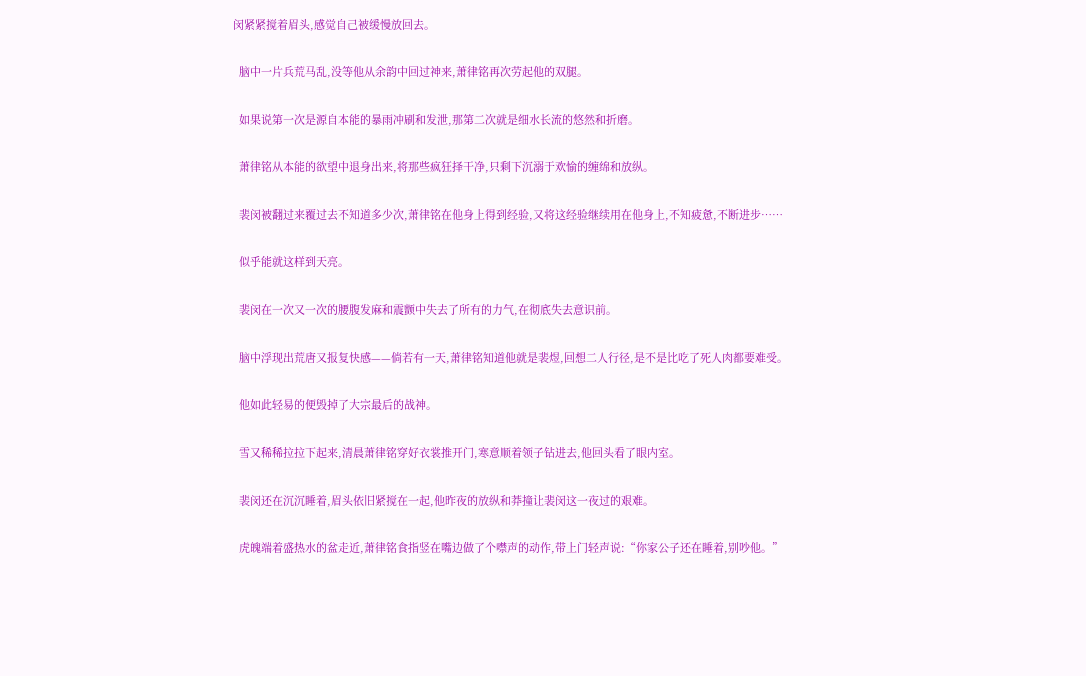闵紧紧搅着眉头,感觉自己被缓慢放回去。

  脑中一片兵荒马乱,没等他从余韵中回过神来,萧律铭再次劳起他的双腿。

  如果说第一次是源自本能的暴雨冲刷和发泄,那第二次就是细水长流的悠然和折磨。

  萧律铭从本能的欲望中退身出来,将那些疯狂择干净,只剩下沉溺于欢愉的缠绵和放纵。

  裴闵被翻过来覆过去不知道多少次,萧律铭在他身上得到经验,又将这经验继续用在他身上,不知疲惫,不断进步……

  似乎能就这样到天亮。

  裴闵在一次又一次的腰腹发麻和震颤中失去了所有的力气,在彻底失去意识前。

  脑中浮现出荒唐又报复快感——倘若有一天,萧律铭知道他就是裴煜,回想二人行径,是不是比吃了死人肉都要难受。

  他如此轻易的便毁掉了大宗最后的战神。

  雪又稀稀拉拉下起来,清晨萧律铭穿好衣裳推开门,寒意顺着领子钻进去,他回头看了眼内室。

  裴闵还在沉沉睡着,眉头依旧紧搅在一起,他昨夜的放纵和莽撞让裴闵这一夜过的艰难。

  虎魄端着盛热水的盆走近,萧律铭食指竖在嘴边做了个噤声的动作,带上门轻声说:“你家公子还在睡着,别吵他。”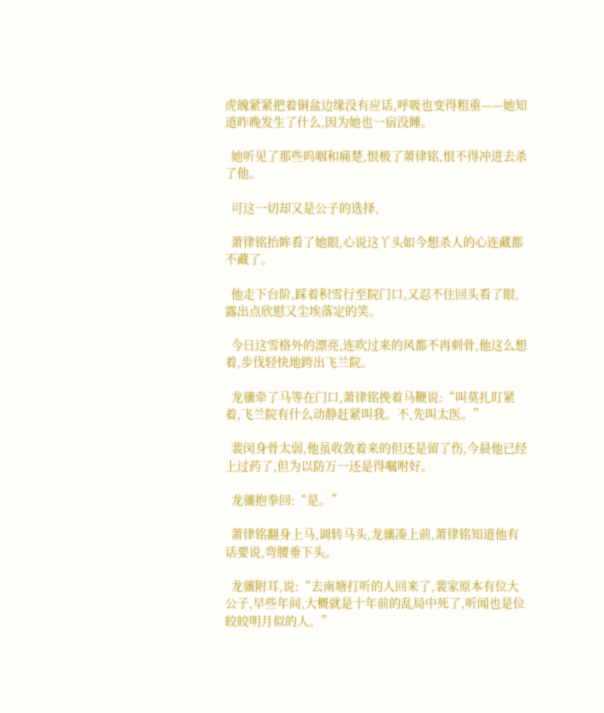虎魄紧紧把着铜盆边缘没有应话,呼吸也变得粗重——她知道昨晚发生了什么,因为她也一宿没睡。

  她听见了那些呜咽和痛楚,恨极了萧律铭,恨不得冲进去杀了他。

  可这一切却又是公子的选择,

  萧律铭抬眸看了她眼,心说这丫头如今想杀人的心连藏都不藏了。

  他走下台阶,踩着积雪行至院门口,又忍不住回头看了眼,露出点欣慰又尘埃落定的笑。

  今日这雪格外的漂亮,连吹过来的风都不再刺骨,他这么想着,步伐轻快地跨出飞兰院。

  龙骧牵了马等在门口,萧律铭挽着马鞭说:“叫莫扎盯紧着,飞兰院有什么动静赶紧叫我。不,先叫太医。”

  裴闵身骨太弱,他虽收敛着来的但还是留了伤,今晨他已经上过药了,但为以防万一还是得嘱咐好。

  龙骧抱拳回:“是。”

  萧律铭翻身上马,调转马头,龙骧凑上前,萧律铭知道他有话要说,弯腰垂下头。

  龙骧附耳,说:“去南塘打听的人回来了,裴家原本有位大公子,早些年间,大概就是十年前的乱局中死了,听闻也是位皎皎明月似的人。”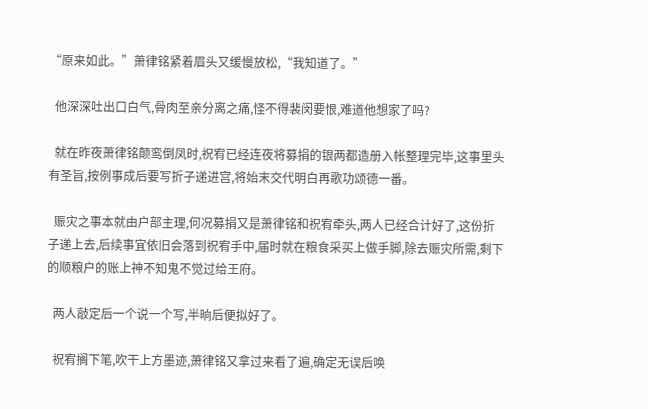“原来如此。”萧律铭紧着眉头又缓慢放松,“我知道了。”

  他深深吐出口白气,骨肉至亲分离之痛,怪不得裴闵要恨,难道他想家了吗?

  就在昨夜萧律铭颠鸾倒凤时,祝宥已经连夜将募捐的银两都造册入帐整理完毕,这事里头有圣旨,按例事成后要写折子递进宫,将始末交代明白再歌功颂德一番。

  赈灾之事本就由户部主理,何况募捐又是萧律铭和祝宥牵头,两人已经合计好了,这份折子递上去,后续事宜依旧会落到祝宥手中,届时就在粮食采买上做手脚,除去赈灾所需,剩下的顺粮户的账上神不知鬼不觉过给王府。

  两人敲定后一个说一个写,半晌后便拟好了。

  祝宥搁下笔,吹干上方墨迹,萧律铭又拿过来看了遍,确定无误后唤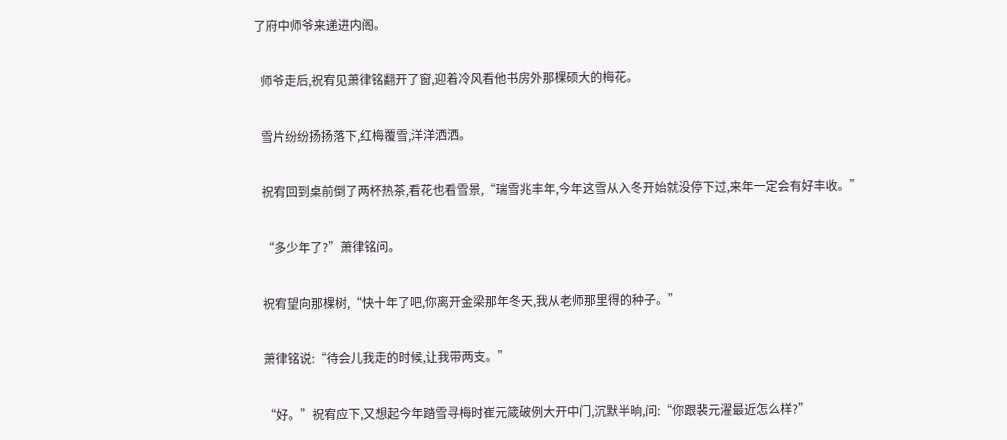了府中师爷来递进内阁。

  师爷走后,祝宥见萧律铭翻开了窗,迎着冷风看他书房外那棵硕大的梅花。

  雪片纷纷扬扬落下,红梅覆雪,洋洋洒洒。

  祝宥回到桌前倒了两杯热茶,看花也看雪景,“瑞雪兆丰年,今年这雪从入冬开始就没停下过,来年一定会有好丰收。”

  “多少年了?”萧律铭问。

  祝宥望向那棵树,“快十年了吧,你离开金梁那年冬天,我从老师那里得的种子。”

  萧律铭说:“待会儿我走的时候,让我带两支。”

  “好。”祝宥应下,又想起今年踏雪寻梅时崔元箴破例大开中门,沉默半晌,问:“你跟裴元濯最近怎么样?”